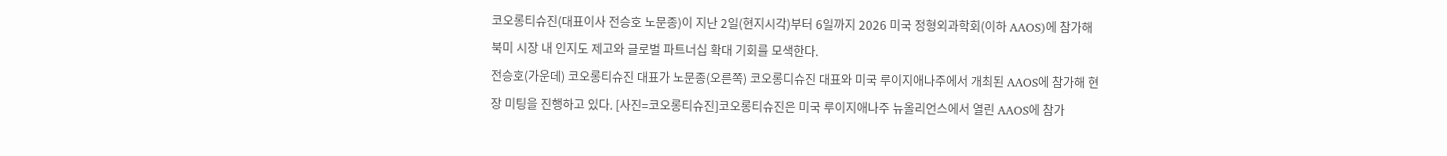코오롱티슈진(대표이사 전승호 노문종)이 지난 2일(현지시각)부터 6일까지 2026 미국 정형외과학회(이하 AAOS)에 참가해 북미 시장 내 인지도 제고와 글로벌 파트너십 확대 기회를 모색한다.
전승호(가운데) 코오롱티슈진 대표가 노문종(오른쪽) 코오롱디슈진 대표와 미국 루이지애나주에서 개최된 AAOS에 참가해 현장 미팅을 진행하고 있다. [사진=코오롱티슈진]코오롱티슈진은 미국 루이지애나주 뉴올리언스에서 열린 AAOS에 참가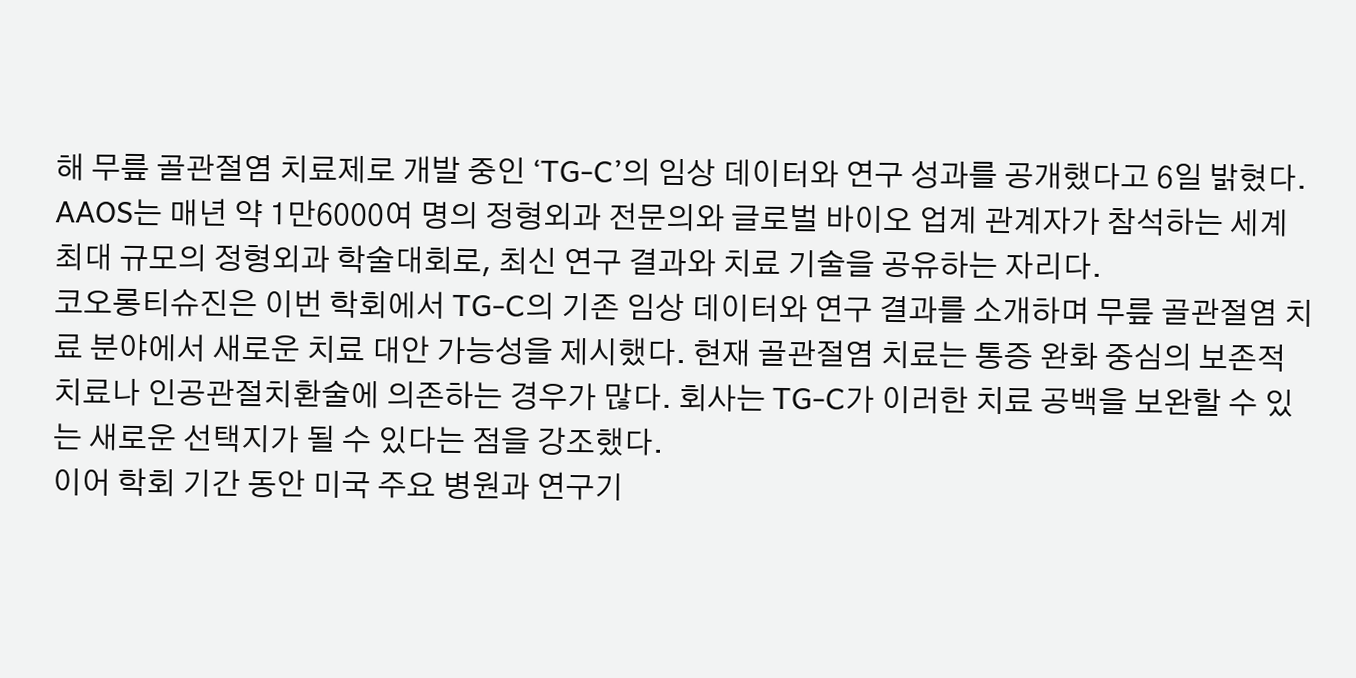해 무릎 골관절염 치료제로 개발 중인 ‘TG-C’의 임상 데이터와 연구 성과를 공개했다고 6일 밝혔다.
AAOS는 매년 약 1만6000여 명의 정형외과 전문의와 글로벌 바이오 업계 관계자가 참석하는 세계 최대 규모의 정형외과 학술대회로, 최신 연구 결과와 치료 기술을 공유하는 자리다.
코오롱티슈진은 이번 학회에서 TG-C의 기존 임상 데이터와 연구 결과를 소개하며 무릎 골관절염 치료 분야에서 새로운 치료 대안 가능성을 제시했다. 현재 골관절염 치료는 통증 완화 중심의 보존적 치료나 인공관절치환술에 의존하는 경우가 많다. 회사는 TG-C가 이러한 치료 공백을 보완할 수 있는 새로운 선택지가 될 수 있다는 점을 강조했다.
이어 학회 기간 동안 미국 주요 병원과 연구기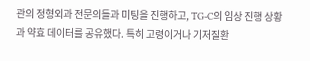관의 정형외과 전문의들과 미팅을 진행하고, TG-C의 임상 진행 상황과 약효 데이터를 공유했다. 특히 고령이거나 기저질환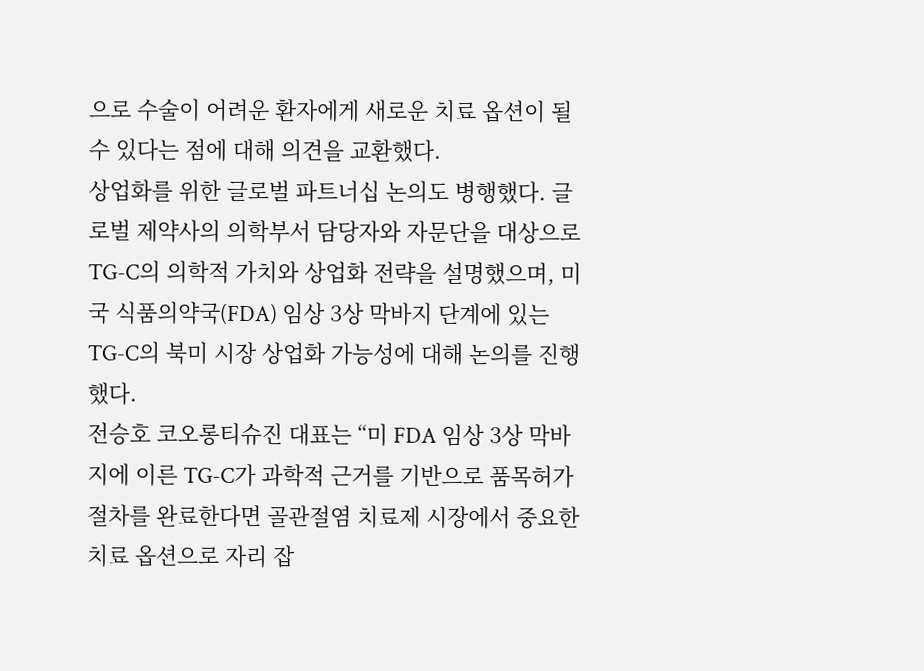으로 수술이 어려운 환자에게 새로운 치료 옵션이 될 수 있다는 점에 대해 의견을 교환했다.
상업화를 위한 글로벌 파트너십 논의도 병행했다. 글로벌 제약사의 의학부서 담당자와 자문단을 대상으로 TG-C의 의학적 가치와 상업화 전략을 설명했으며, 미국 식품의약국(FDA) 임상 3상 막바지 단계에 있는 TG-C의 북미 시장 상업화 가능성에 대해 논의를 진행했다.
전승호 코오롱티슈진 대표는 “미 FDA 임상 3상 막바지에 이른 TG-C가 과학적 근거를 기반으로 품목허가 절차를 완료한다면 골관절염 치료제 시장에서 중요한 치료 옵션으로 자리 잡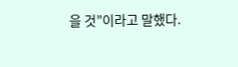을 것”이라고 말했다.